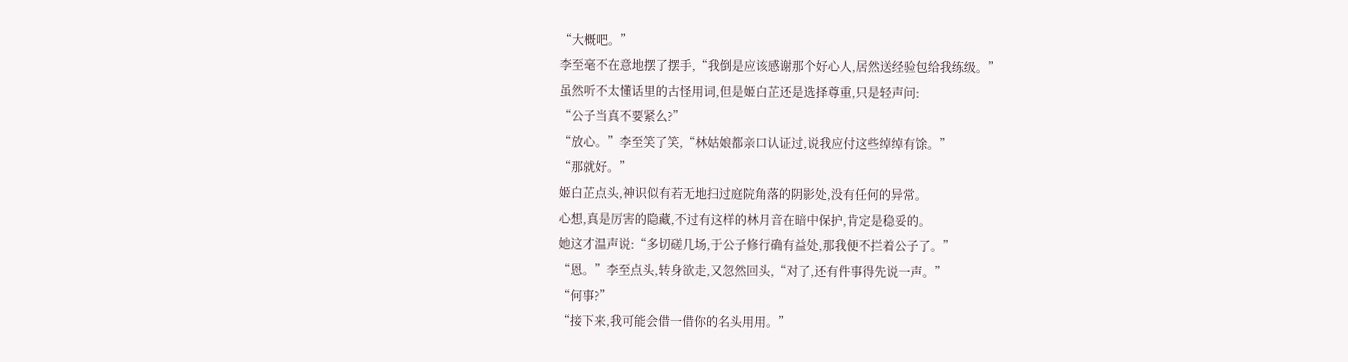“大概吧。”
李至毫不在意地摆了摆手,“我倒是应该感谢那个好心人,居然送经验包给我练级。”
虽然听不太懂话里的古怪用词,但是姬白芷还是选择尊重,只是轻声问:
“公子当真不要紧么?”
“放心。”李至笑了笑,“林姑娘都亲口认证过,说我应付这些绰绰有馀。”
“那就好。”
姬白芷点头,神识似有若无地扫过庭院角落的阴影处,没有任何的异常。
心想,真是厉害的隐藏,不过有这样的林月音在暗中保护,肯定是稳妥的。
她这才温声说:“多切磋几场,于公子修行确有益处,那我便不拦着公子了。”
“恩。”李至点头,转身欲走,又忽然回头,“对了,还有件事得先说一声。”
“何事?”
“接下来,我可能会借一借你的名头用用。”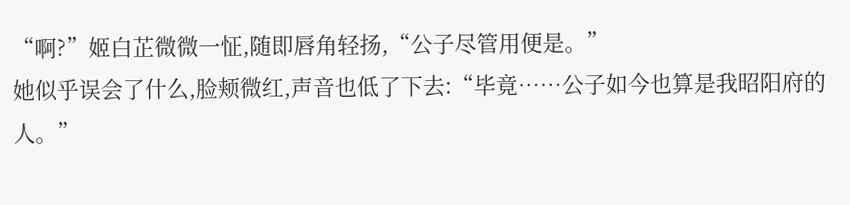“啊?”姬白芷微微一怔,随即唇角轻扬,“公子尽管用便是。”
她似乎误会了什么,脸颊微红,声音也低了下去:“毕竟……公子如今也算是我昭阳府的人。”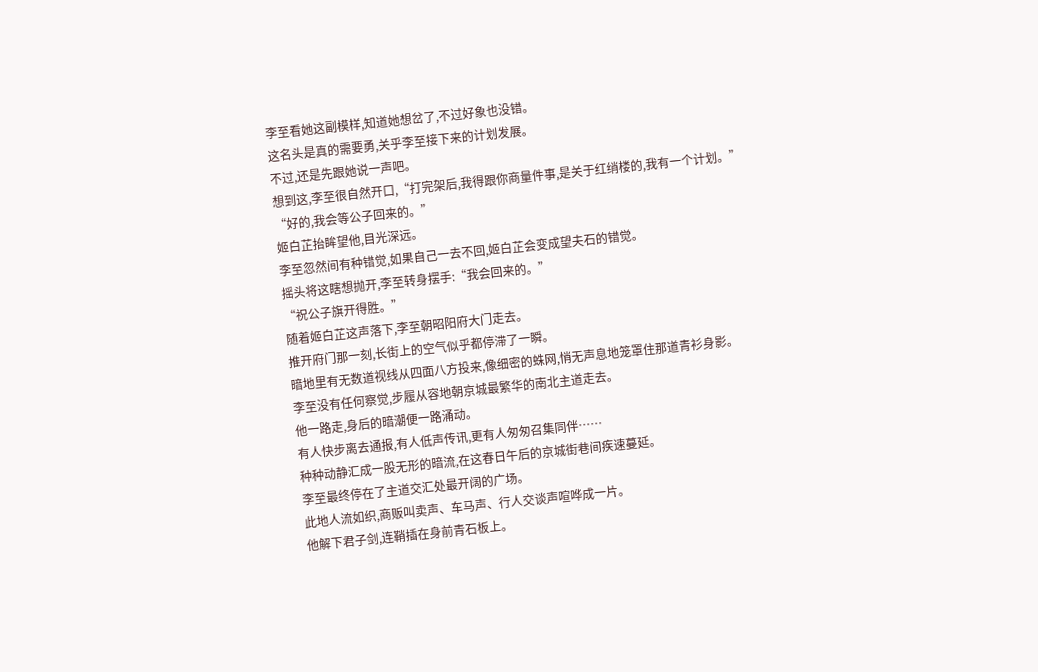李至看她这副模样,知道她想岔了,不过好象也没错。
这名头是真的需要勇,关乎李至接下来的计划发展。
不过,还是先跟她说一声吧。
想到这,李至很自然开口,“打完架后,我得跟你商量件事,是关于红绡楼的,我有一个计划。”
“好的,我会等公子回来的。”
姬白芷抬眸望他,目光深远。
李至忽然间有种错觉,如果自己一去不回,姬白芷会变成望夫石的错觉。
摇头将这瞎想抛开,李至转身摆手:“我会回来的。”
“祝公子旗开得胜。”
随着姬白芷这声落下,李至朝昭阳府大门走去。
推开府门那一刻,长街上的空气似乎都停滞了一瞬。
暗地里有无数道视线从四面八方投来,像细密的蛛网,悄无声息地笼罩住那道青衫身影。
李至没有任何察觉,步履从容地朝京城最繁华的南北主道走去。
他一路走,身后的暗潮便一路涌动。
有人快步离去通报,有人低声传讯,更有人匆匆召集同伴……
种种动静汇成一股无形的暗流,在这春日午后的京城街巷间疾速蔓延。
李至最终停在了主道交汇处最开阔的广场。
此地人流如织,商贩叫卖声、车马声、行人交谈声喧哗成一片。
他解下君子剑,连鞘插在身前青石板上。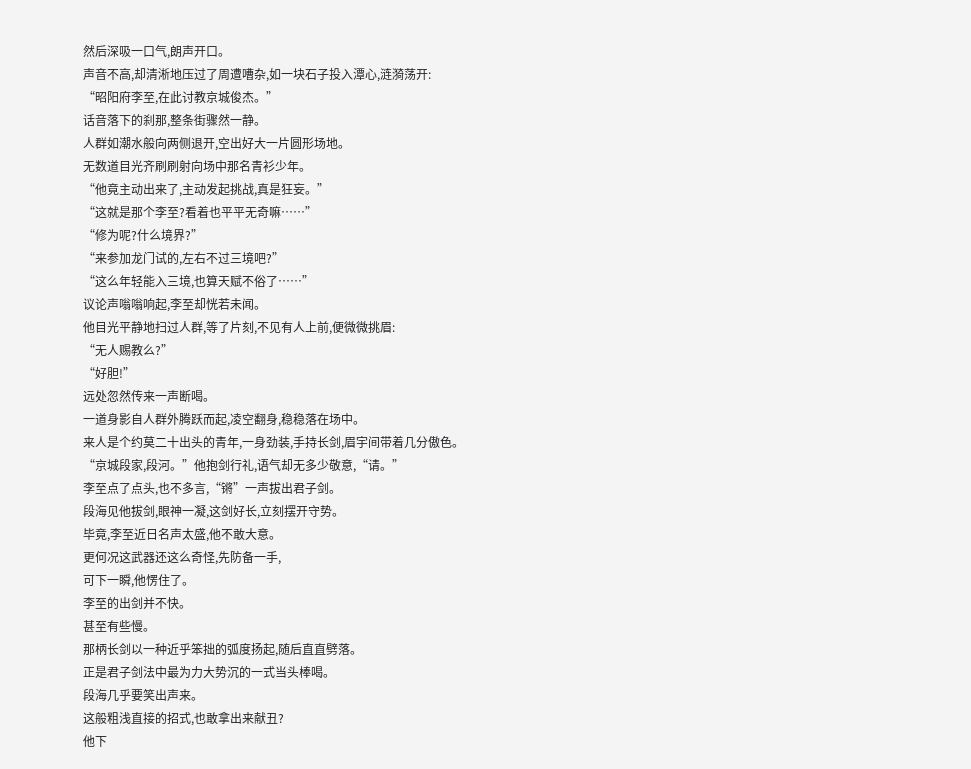然后深吸一口气,朗声开口。
声音不高,却清淅地压过了周遭嘈杂,如一块石子投入潭心,涟漪荡开:
“昭阳府李至,在此讨教京城俊杰。”
话音落下的刹那,整条街骤然一静。
人群如潮水般向两侧退开,空出好大一片圆形场地。
无数道目光齐刷刷射向场中那名青衫少年。
“他竟主动出来了,主动发起挑战,真是狂妄。”
“这就是那个李至?看着也平平无奇嘛……”
“修为呢?什么境界?”
“来参加龙门试的,左右不过三境吧?”
“这么年轻能入三境,也算天赋不俗了……”
议论声嗡嗡响起,李至却恍若未闻。
他目光平静地扫过人群,等了片刻,不见有人上前,便微微挑眉:
“无人赐教么?”
“好胆!”
远处忽然传来一声断喝。
一道身影自人群外腾跃而起,凌空翻身,稳稳落在场中。
来人是个约莫二十出头的青年,一身劲装,手持长剑,眉宇间带着几分傲色。
“京城段家,段河。”他抱剑行礼,语气却无多少敬意,“请。”
李至点了点头,也不多言,“锵”一声拔出君子剑。
段海见他拔剑,眼神一凝,这剑好长,立刻摆开守势。
毕竟,李至近日名声太盛,他不敢大意。
更何况这武器还这么奇怪,先防备一手,
可下一瞬,他愣住了。
李至的出剑并不快。
甚至有些慢。
那柄长剑以一种近乎笨拙的弧度扬起,随后直直劈落。
正是君子剑法中最为力大势沉的一式当头棒喝。
段海几乎要笑出声来。
这般粗浅直接的招式,也敢拿出来献丑?
他下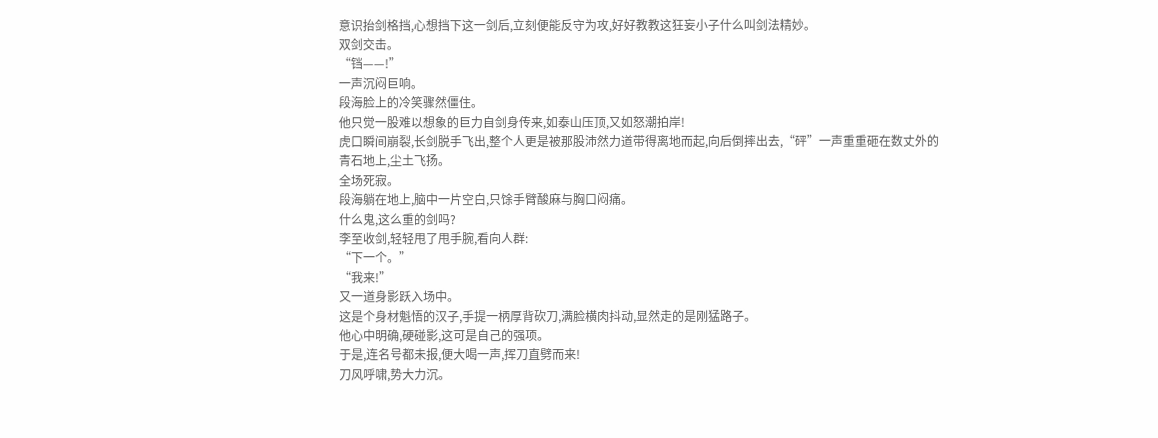意识抬剑格挡,心想挡下这一剑后,立刻便能反守为攻,好好教教这狂妄小子什么叫剑法精妙。
双剑交击。
“铛——!”
一声沉闷巨响。
段海脸上的冷笑骤然僵住。
他只觉一股难以想象的巨力自剑身传来,如泰山压顶,又如怒潮拍岸!
虎口瞬间崩裂,长剑脱手飞出,整个人更是被那股沛然力道带得离地而起,向后倒摔出去,“砰”一声重重砸在数丈外的青石地上,尘土飞扬。
全场死寂。
段海躺在地上,脑中一片空白,只馀手臂酸麻与胸口闷痛。
什么鬼,这么重的剑吗?
李至收剑,轻轻甩了甩手腕,看向人群:
“下一个。”
“我来!”
又一道身影跃入场中。
这是个身材魁悟的汉子,手提一柄厚背砍刀,满脸横肉抖动,显然走的是刚猛路子。
他心中明确,硬碰影,这可是自己的强项。
于是,连名号都未报,便大喝一声,挥刀直劈而来!
刀风呼啸,势大力沉。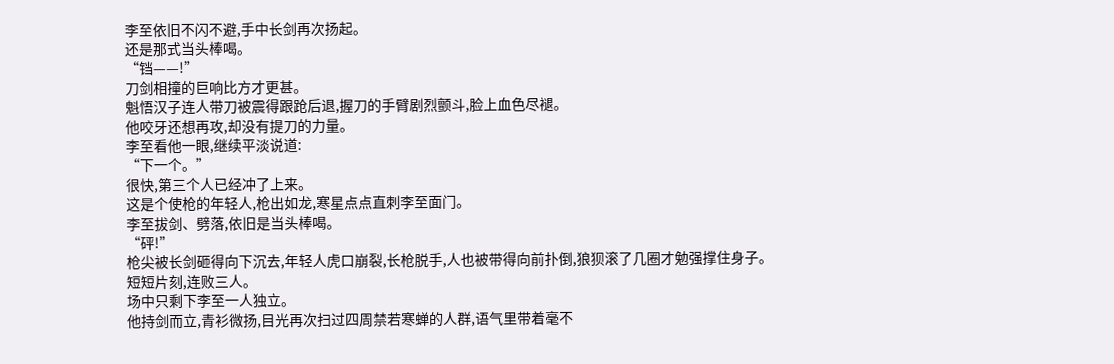李至依旧不闪不避,手中长剑再次扬起。
还是那式当头棒喝。
“铛——!”
刀剑相撞的巨响比方才更甚。
魁悟汉子连人带刀被震得跟跄后退,握刀的手臂剧烈颤斗,脸上血色尽褪。
他咬牙还想再攻,却没有提刀的力量。
李至看他一眼,继续平淡说道:
“下一个。”
很快,第三个人已经冲了上来。
这是个使枪的年轻人,枪出如龙,寒星点点直刺李至面门。
李至拔剑、劈落,依旧是当头棒喝。
“砰!”
枪尖被长剑砸得向下沉去,年轻人虎口崩裂,长枪脱手,人也被带得向前扑倒,狼狈滚了几圈才勉强撑住身子。
短短片刻,连败三人。
场中只剩下李至一人独立。
他持剑而立,青衫微扬,目光再次扫过四周禁若寒蝉的人群,语气里带着毫不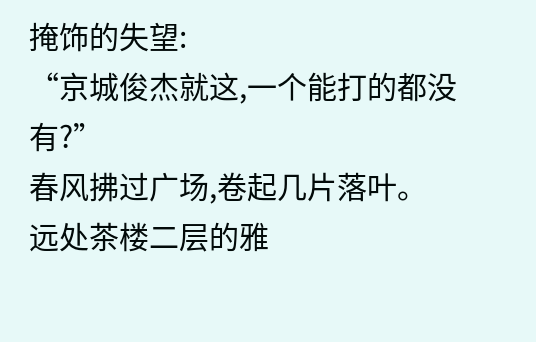掩饰的失望:
“京城俊杰就这,一个能打的都没有?”
春风拂过广场,卷起几片落叶。
远处茶楼二层的雅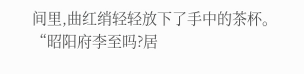间里,曲红绡轻轻放下了手中的茶杯。
“昭阳府李至吗?居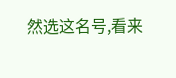然选这名号,看来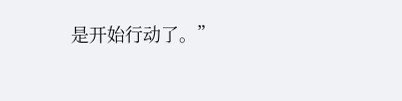是开始行动了。”